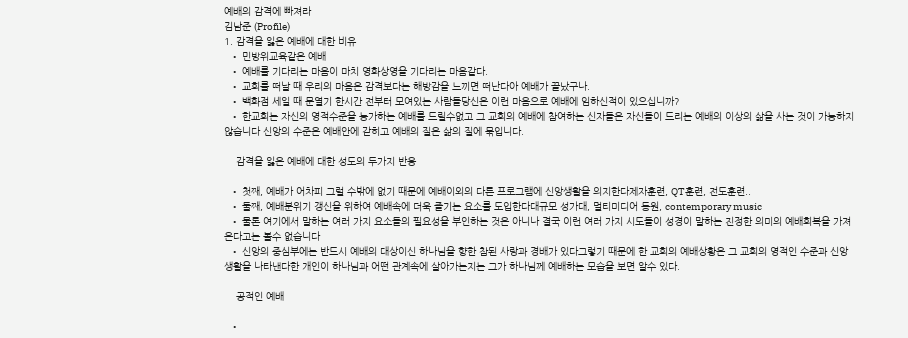예배의 감격에 빠져라
김남준 (Profile)
1. 감격을 잃은 예배에 대한 비유
  • 민방위교육같은 예배
  • 예배를 기다리는 마음이 마치 영화상영을 기다리는 마음같다.
  • 교회를 떠날 때 우리의 마음은 감격보다는 해방감을 느끼면 떠난다아 예배가 끝났구나.
  • 백화점 세일 때 문열기 한시간 전부터 모여있는 사람들당신은 이런 마음으로 예배에 임하신적이 있으십니까?
  • 한교회는 자신의 영적수준을 능가하는 예배를 드릴수없고 그 교회의 예배에 참여하는 신자들은 자신들이 드리는 예배의 이상의 삶을 사는 것이 가능하지 않습니다 신앙의 수준은 예배안에 갇히고 예배의 질은 삶의 질에 묶입니다.

    감격을 잃은 예배에 대한 성도의 두가지 반응

  • 첫째, 예배가 어차피 그럴 수밖에 없기 때문에 예배이외의 다른 프로그램에 신앙생활을 의지한다제자훈련, QT훈련, 전도훈련..
  • 둘째, 예배분위기 갱신을 위하여 예배속에 더욱 즐기는 요소를 도입한다대규모 성가대, 멀티미디어 동원, contemporary music
  • 물론 여기에서 말하는 여러 가지 요소들의 필요성을 부인하는 것은 아니나 결국 이런 여러 가지 시도들이 성경이 말하는 진정한 의미의 예배회복을 가져온다고는 볼수 없습니다
  • 신앙의 중심부에는 반드시 예배의 대상이신 하나님을 향한 참된 사랑과 경배가 있다그렇기 때문에 한 교회의 예배상황은 그 교회의 영적인 수준과 신앙생활을 나타낸다한 개인이 하나님과 어떤 관계속에 살아가는지는 그가 하나님께 예배하는 모습을 보면 알수 있다.

    공적인 예배

  •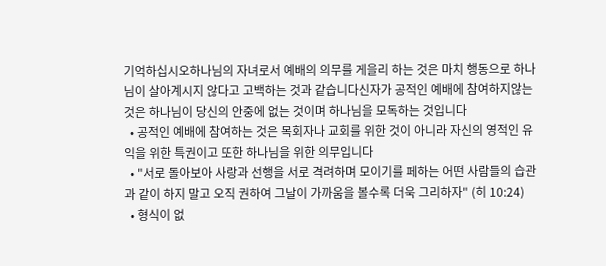기억하십시오하나님의 자녀로서 예배의 의무를 게을리 하는 것은 마치 행동으로 하나님이 살아계시지 않다고 고백하는 것과 같습니다신자가 공적인 예배에 참여하지않는 것은 하나님이 당신의 안중에 없는 것이며 하나님을 모독하는 것입니다
  • 공적인 예배에 참여하는 것은 목회자나 교회를 위한 것이 아니라 자신의 영적인 유익을 위한 특권이고 또한 하나님을 위한 의무입니다
  • "서로 돌아보아 사랑과 선행을 서로 격려하며 모이기를 페하는 어떤 사람들의 습관과 같이 하지 말고 오직 권하여 그날이 가까움을 볼수록 더욱 그리하자" (히 10:24)
  • 형식이 없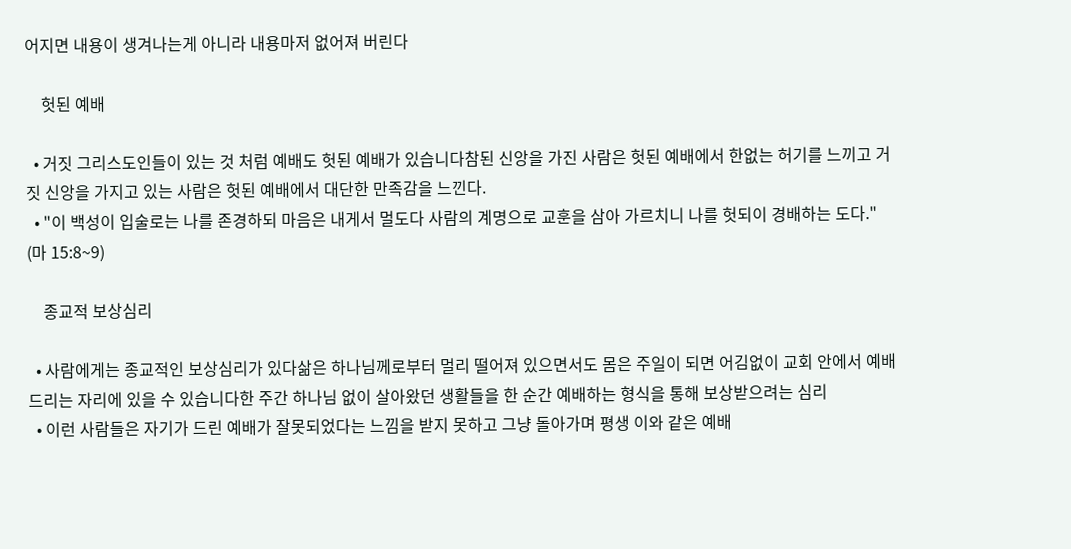어지면 내용이 생겨나는게 아니라 내용마저 없어져 버린다

    헛된 예배

  • 거짓 그리스도인들이 있는 것 처럼 예배도 헛된 예배가 있습니다참된 신앙을 가진 사람은 헛된 예배에서 한없는 허기를 느끼고 거짓 신앙을 가지고 있는 사람은 헛된 예배에서 대단한 만족감을 느낀다.
  • "이 백성이 입술로는 나를 존경하되 마음은 내게서 멀도다 사람의 계명으로 교훈을 삼아 가르치니 나를 헛되이 경배하는 도다." (마 15:8~9)

    종교적 보상심리

  • 사람에게는 종교적인 보상심리가 있다삶은 하나님께로부터 멀리 떨어져 있으면서도 몸은 주일이 되면 어김없이 교회 안에서 예배드리는 자리에 있을 수 있습니다한 주간 하나님 없이 살아왔던 생활들을 한 순간 예배하는 형식을 통해 보상받으려는 심리
  • 이런 사람들은 자기가 드린 예배가 잘못되었다는 느낌을 받지 못하고 그냥 돌아가며 평생 이와 같은 예배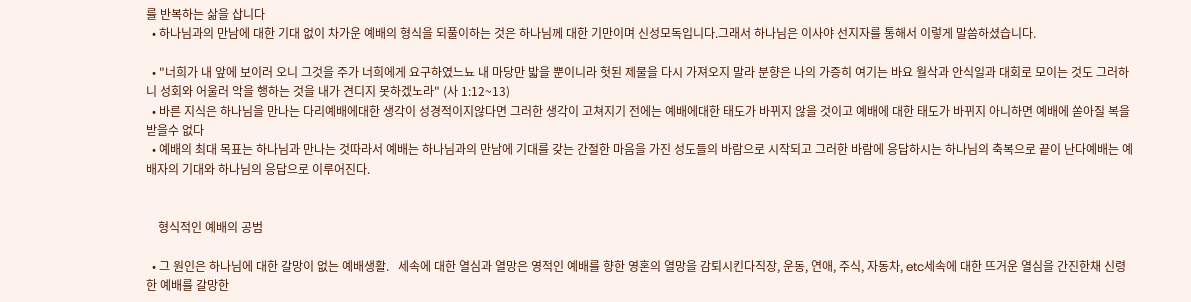를 반복하는 삶을 삽니다
  • 하나님과의 만남에 대한 기대 없이 차가운 예배의 형식을 되풀이하는 것은 하나님께 대한 기만이며 신성모독입니다.그래서 하나님은 이사야 선지자를 통해서 이렇게 말씀하셨습니다.

  • "너희가 내 앞에 보이러 오니 그것을 주가 너희에게 요구하였느뇨 내 마당만 밟을 뿐이니라 헛된 제물을 다시 가져오지 말라 분향은 나의 가증히 여기는 바요 월삭과 안식일과 대회로 모이는 것도 그러하니 성회와 어울러 악을 행하는 것을 내가 견디지 못하겠노라" (사 1:12~13)
  • 바른 지식은 하나님을 만나는 다리예배에대한 생각이 성경적이지않다면 그러한 생각이 고쳐지기 전에는 예배에대한 태도가 바뀌지 않을 것이고 예배에 대한 태도가 바뀌지 아니하면 예배에 쏟아질 복을 받을수 없다
  • 예배의 최대 목표는 하나님과 만나는 것따라서 예배는 하나님과의 만남에 기대를 갖는 간절한 마음을 가진 성도들의 바람으로 시작되고 그러한 바람에 응답하시는 하나님의 축복으로 끝이 난다예배는 예배자의 기대와 하나님의 응답으로 이루어진다.


    형식적인 예배의 공범

  • 그 원인은 하나님에 대한 갈망이 없는 예배생활.   세속에 대한 열심과 열망은 영적인 예배를 향한 영혼의 열망을 감퇴시킨다직장, 운동, 연애, 주식, 자동차, etc세속에 대한 뜨거운 열심을 간진한채 신령한 예배를 갈망한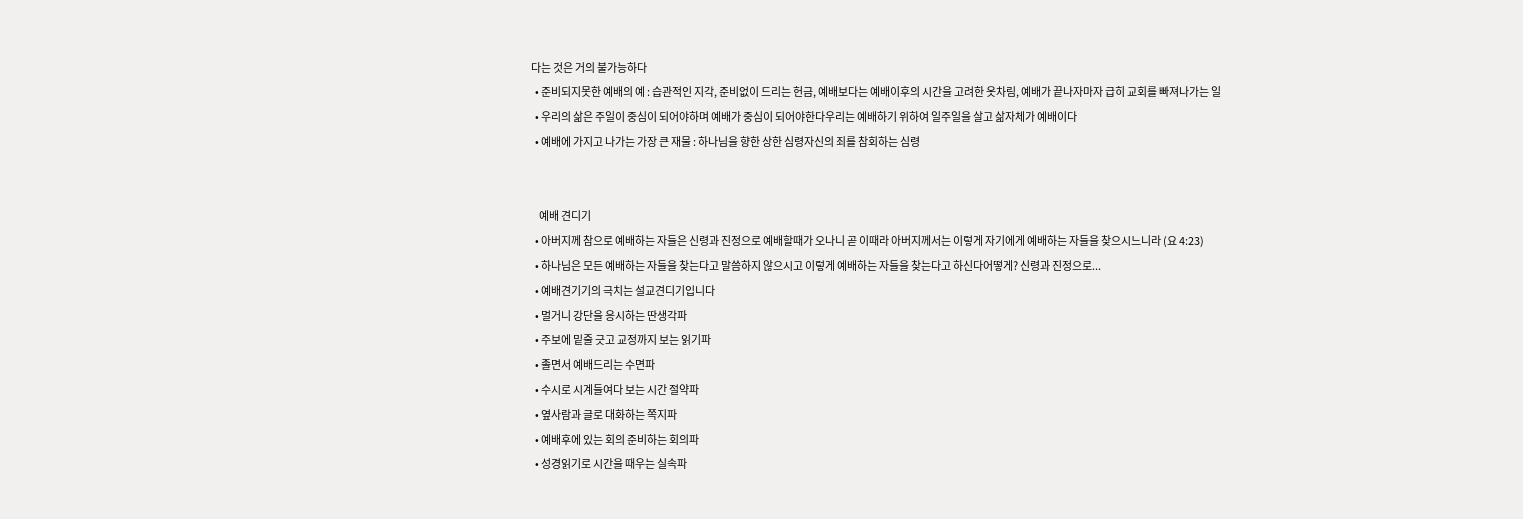다는 것은 거의 불가능하다
  • 준비되지못한 예배의 예 : 습관적인 지각, 준비없이 드리는 헌금, 예배보다는 예배이후의 시간을 고려한 옷차림, 예배가 끝나자마자 급히 교회를 빠져나가는 일
  • 우리의 삶은 주일이 중심이 되어야하며 예배가 중심이 되어야한다우리는 예배하기 위하여 일주일을 살고 삶자체가 예배이다
  • 예배에 가지고 나가는 가장 큰 재물 : 하나님을 향한 상한 심령자신의 죄를 참회하는 심령


    예배 견디기
  • 아버지께 참으로 예배하는 자들은 신령과 진정으로 예배할때가 오나니 곧 이때라 아버지께서는 이렇게 자기에게 예배하는 자들을 찾으시느니라 (요 4:23)
  • 하나님은 모든 예배하는 자들을 찾는다고 말씀하지 않으시고 이렇게 예배하는 자들을 찾는다고 하신다어떻게? 신령과 진정으로...
  • 예배견기기의 극치는 설교견디기입니다
  • 멀거니 강단을 응시하는 딴생각파
  • 주보에 밑줄 긋고 교정까지 보는 읽기파
  • 졸면서 예배드리는 수면파
  • 수시로 시계들여다 보는 시간 절약파
  • 옆사람과 글로 대화하는 쪽지파
  • 예배후에 있는 회의 준비하는 회의파
  • 성경읽기로 시간을 때우는 실속파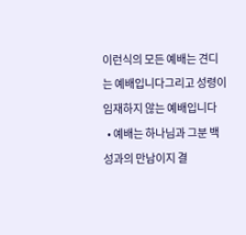이런식의 모든 예배는 견디는 예배입니다그리고 성령이 임재하지 않는 예배입니다
  • 예배는 하나님과 그분 백성과의 만남이지 결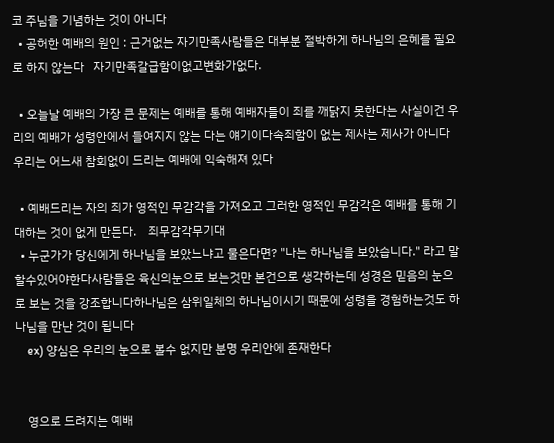코 주님을 기념하는 것이 아니다
  • 공허한 예배의 원인 : 근거없는 자기만족사람들은 대부분 절박하게 하나님의 은혜를 필요로 하지 않는다   자기만족갈급함이없고변화가없다.

  • 오늘날 예배의 가장 큰 문제는 예배를 통해 예배자들이 죄를 깨닭지 못한다는 사실이건 우리의 예배가 성령안에서 들여지지 않는 다는 얘기이다속죄함이 없는 제사는 제사가 아니다우리는 어느새 참회없이 드리는 예배에 익숙해져 있다

  • 예배드리는 자의 죄가 영적인 무감각을 가져오고 그러한 영적인 무감각은 예배를 통해 기대하는 것이 없게 만든다.    죄무감각무기대
  • 누군가가 당신에게 하나님을 보았느냐고 물은다면? "나는 하나님을 보았습니다." 라고 말할수있어야한다사람들은 육신의눈으로 보는것만 본건으로 생각하는데 성경은 믿음의 눈으로 보는 것을 강조합니다하나님은 삼위일체의 하나님이시기 때문에 성령을 경험하는것도 하나님을 만난 것이 됩니다
    ex) 양심은 우리의 눈으로 볼수 없지만 분명 우리안에 존재한다


    영으로 드려지는 예배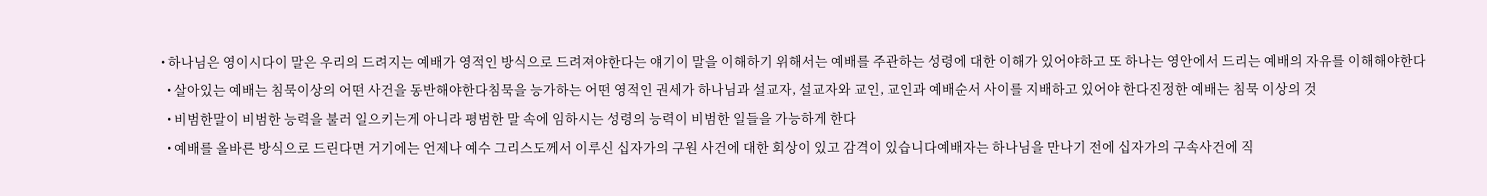• 하나님은 영이시다이 말은 우리의 드려지는 예배가 영적인 방식으로 드려져야한다는 얘기이 말을 이해하기 위해서는 예배를 주관하는 성령에 대한 이해가 있어야하고 또 하나는 영안에서 드리는 예배의 자유를 이해해야한다
  • 살아있는 예배는 침묵이상의 어떤 사건을 동반해야한다침묵을 능가하는 어떤 영적인 권세가 하나님과 설교자, 설교자와 교인, 교인과 예배순서 사이를 지배하고 있어야 한다진정한 예배는 침묵 이상의 것
  • 비범한말이 비범한 능력을 불러 일으키는게 아니라 평범한 말 속에 임하시는 성령의 능력이 비범한 일들을 가능하게 한다
  • 예배를 올바른 방식으로 드린다면 거기에는 언제나 예수 그리스도께서 이루신 십자가의 구원 사건에 대한 회상이 있고 감격이 있습니다예배자는 하나님을 만나기 전에 십자가의 구속사건에 직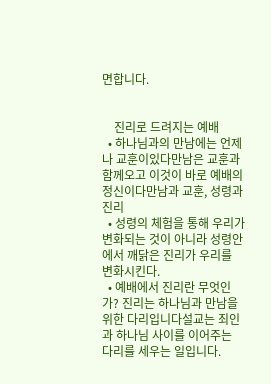면합니다.


    진리로 드려지는 예배
  • 하나님과의 만남에는 언제나 교훈이있다만남은 교훈과 함께오고 이것이 바로 예배의 정신이다만남과 교훈, 성령과 진리
  • 성령의 체험을 통해 우리가 변화되는 것이 아니라 성령안에서 깨닭은 진리가 우리를 변화시킨다.
  • 예배에서 진리란 무엇인가? 진리는 하나님과 만남을 위한 다리입니다설교는 죄인과 하나님 사이를 이어주는 다리를 세우는 일입니다.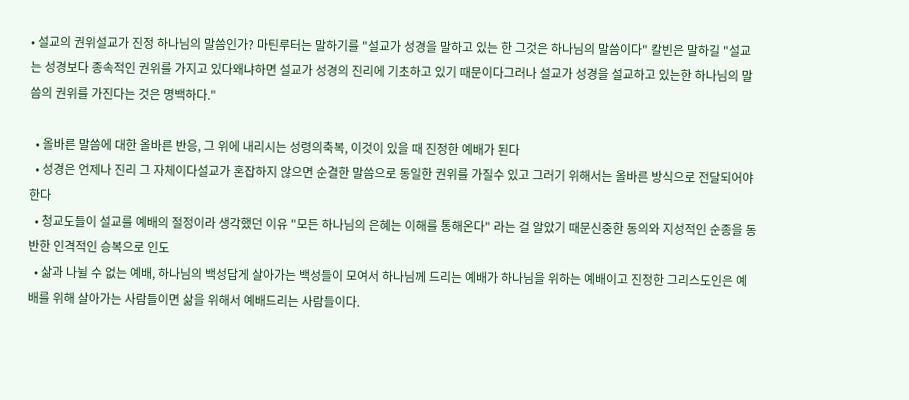• 설교의 권위설교가 진정 하나님의 말씀인가? 마틴루터는 말하기를 "설교가 성경을 말하고 있는 한 그것은 하나님의 말씀이다" 칼빈은 말하길 "설교는 성경보다 종속적인 권위를 가지고 있다왜냐하면 설교가 성경의 진리에 기초하고 있기 때문이다그러나 설교가 성경을 설교하고 있는한 하나님의 말씀의 권위를 가진다는 것은 명백하다."

  • 올바른 말씀에 대한 올바른 반응, 그 위에 내리시는 성령의축복, 이것이 있을 때 진정한 예배가 된다
  • 성경은 언제나 진리 그 자체이다설교가 혼잡하지 않으면 순결한 말씀으로 동일한 권위를 가질수 있고 그러기 위해서는 올바른 방식으로 전달되어야한다
  • 청교도들이 설교를 예배의 절정이라 생각했던 이유 "모든 하나님의 은혜는 이해를 통해온다" 라는 걸 알았기 때문신중한 동의와 지성적인 순종을 동반한 인격적인 승복으로 인도
  • 삶과 나뉠 수 없는 예배, 하나님의 백성답게 살아가는 백성들이 모여서 하나님께 드리는 예배가 하나님을 위하는 예배이고 진정한 그리스도인은 예배를 위해 살아가는 사람들이면 삶을 위해서 예배드리는 사람들이다.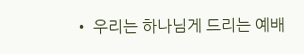• 우리는 하나님게 드리는 예배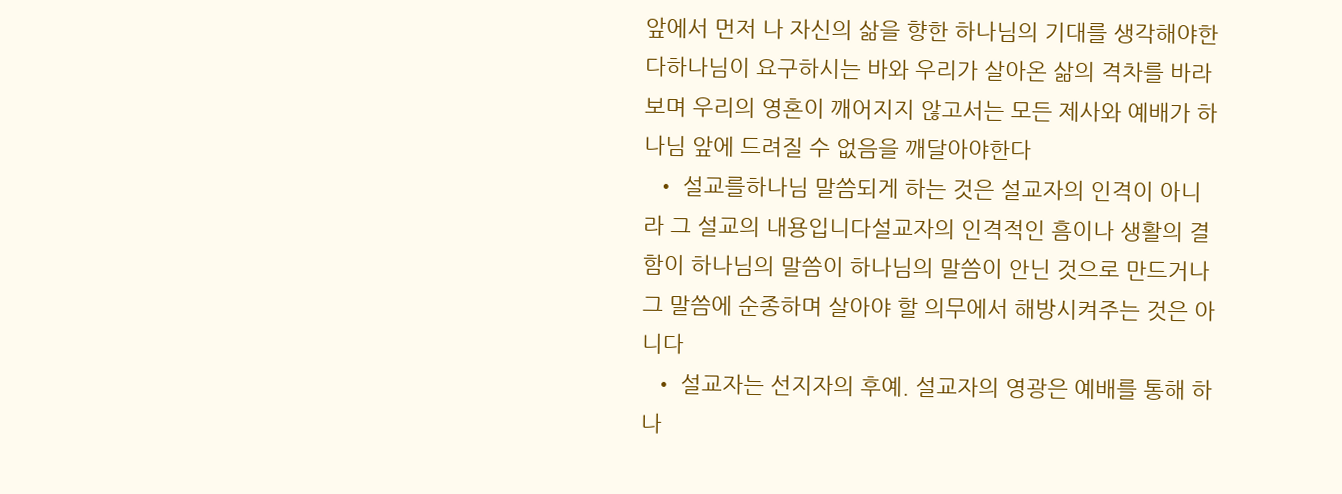앞에서 먼저 나 자신의 삶을 향한 하나님의 기대를 생각해야한다하나님이 요구하시는 바와 우리가 살아온 삶의 격차를 바라보며 우리의 영혼이 깨어지지 않고서는 모든 제사와 예배가 하나님 앞에 드려질 수 없음을 깨달아야한다
  • 설교를하나님 말씀되게 하는 것은 설교자의 인격이 아니라 그 설교의 내용입니다설교자의 인격적인 흠이나 생활의 결함이 하나님의 말씀이 하나님의 말씀이 안닌 것으로 만드거나 그 말씀에 순종하며 살아야 할 의무에서 해방시켜주는 것은 아니다
  • 설교자는 선지자의 후예. 설교자의 영광은 예배를 통해 하나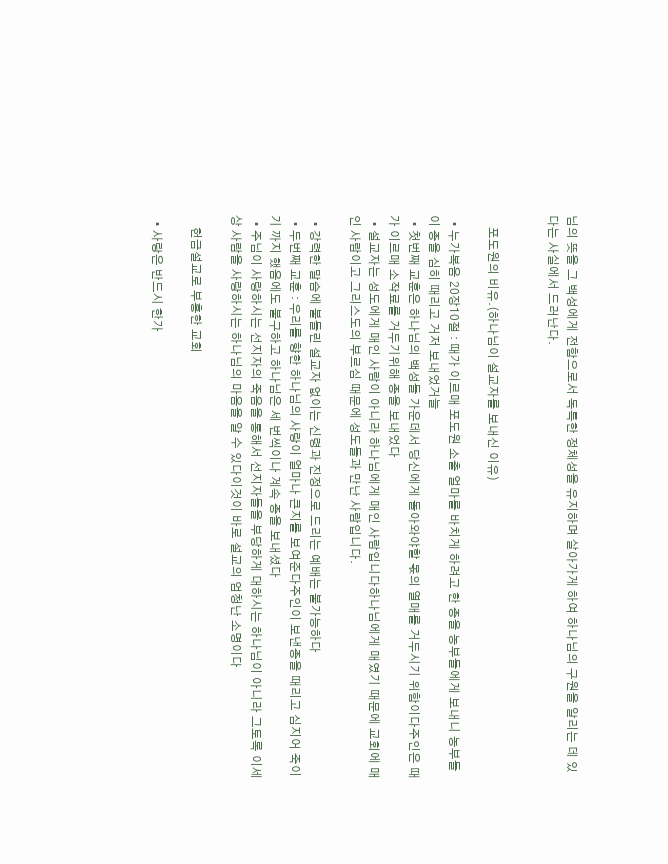님의 뜻을 그 백성에게 전함으로서 독특한 정체성을 유지하며 살아가게 하여 하나님의 구원을 알리는 데 있다는 사실에서 드러난다.


    포도원의 비유.(하나님이 설교자를 보내신 이유)

  • 누가복음 20장10절 : 때가 이르매 포도원 소출 얼마를 바치게 하려고 한 종을 농부들에게 보내니 농부들이 종을 심히 때리고 거저 보내었거늘
  • 첫번째 교훈은 하나님의 백성들 가운데서 당신에게 돌아와야할 몫의 열매를 거두시기 위함이다주인은 때가 이르매 소작료를 거두기위해 종을 보내었다
  • 설교자는 성도에게 매인 사람이 아니라 하나님에게 매인 사람입니다하나님에게 매였기 때문에 교회에 매인 사람이고 그리스도의 부르심 때문에 성도들과 만난 사람입니다.

  • 강력한 말슴에 붙들린 설교자 없이는 신령과 진정으로 드리는 예배는 불가능하다
  • 두번째 교훈 : 우리를 향한 하나님의 사랑이 얼마나 큰지를 보여준다주인이 보낸종을 때리고 심지어 죽이기 까지 했음에도 불구하고 하나님은 세 번씩이나 계속 종을 보내셨다
  • 주님이 사랑하시는 선지자의 죽음을 통해서 선지자들을 부당하게 대하시는 하나님이 아니라 그토록 이세상 사람을 사랑하시는 하나님의 마음을 알 수 있다이것이 바로 설교의 엄청난 소명이다

    헌금설교로 부흥한 교회

  • 사랑은 반드시 한가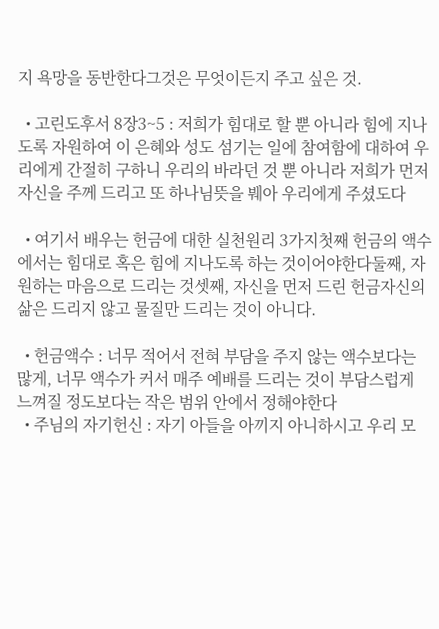지 욕망을 동반한다그것은 무엇이든지 주고 싶은 것.

  • 고린도후서 8장3~5 : 저희가 힘대로 할 뿐 아니라 힘에 지나도록 자원하여 이 은혜와 성도 섬기는 일에 참여함에 대하여 우리에게 간절히 구하니 우리의 바라던 것 뿐 아니라 저희가 먼저 자신을 주께 드리고 또 하나님뜻을 붸아 우리에게 주셨도다

  • 여기서 배우는 헌금에 대한 실천원리 3가지첫째 헌금의 액수에서는 힘대로 혹은 힘에 지나도록 하는 것이어야한다둘째, 자원하는 마음으로 드리는 것셋째, 자신을 먼저 드린 헌금자신의 삶은 드리지 않고 물질만 드리는 것이 아니다.

  • 헌금액수 : 너무 적어서 전혀 부담을 주지 않는 액수보다는 많게, 너무 액수가 커서 매주 예배를 드리는 것이 부담스럽게 느껴질 정도보다는 작은 범위 안에서 정해야한다
  • 주님의 자기헌신 : 자기 아들을 아끼지 아니하시고 우리 모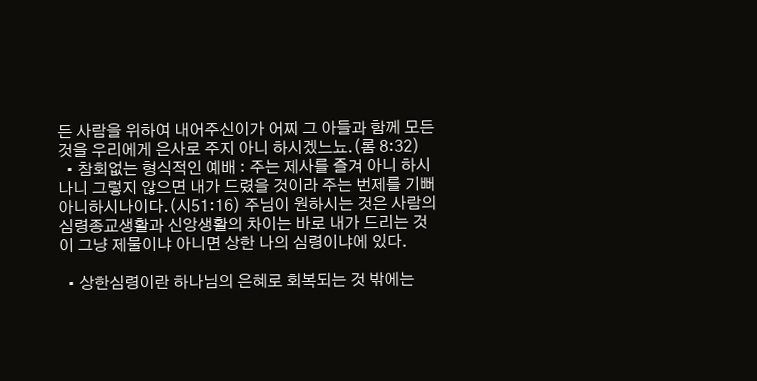든 사람을 위하여 내어주신이가 어찌 그 아들과 함께 모든 것을 우리에게 은사로 주지 아니 하시겠느뇨.(롬 8:32)
  • 참회없는 형식적인 예배 : 주는 제사를 즐겨 아니 하시나니 그렇지 않으면 내가 드렸을 것이라 주는 번제를 기뻐 아니하시나이다.(시51:16) 주님이 원하시는 것은 사람의 심령종교생활과 신앙생활의 차이는 바로 내가 드리는 것이 그냥 제물이냐 아니면 상한 나의 심령이냐에 있다.

  • 상한심령이란 하나님의 은혜로 회복되는 것 밖에는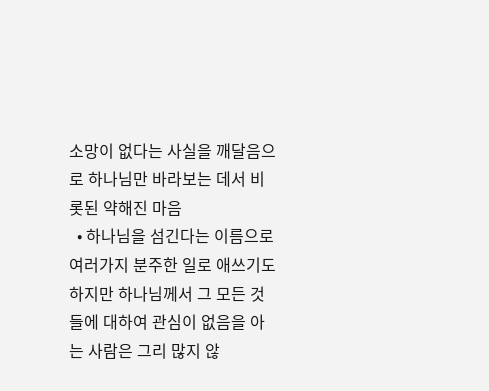소망이 없다는 사실을 깨달음으로 하나님만 바라보는 데서 비롯된 약해진 마음
  • 하나님을 섬긴다는 이름으로 여러가지 분주한 일로 애쓰기도 하지만 하나님께서 그 모든 것들에 대하여 관심이 없음을 아는 사람은 그리 많지 않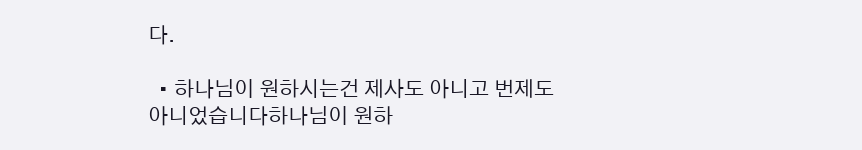다.

  • 하나님이 원하시는건 제사도 아니고 번제도 아니었습니다하나님이 원하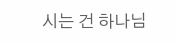시는 건 하나님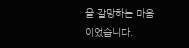을 갈망하는 마음이었습니다.